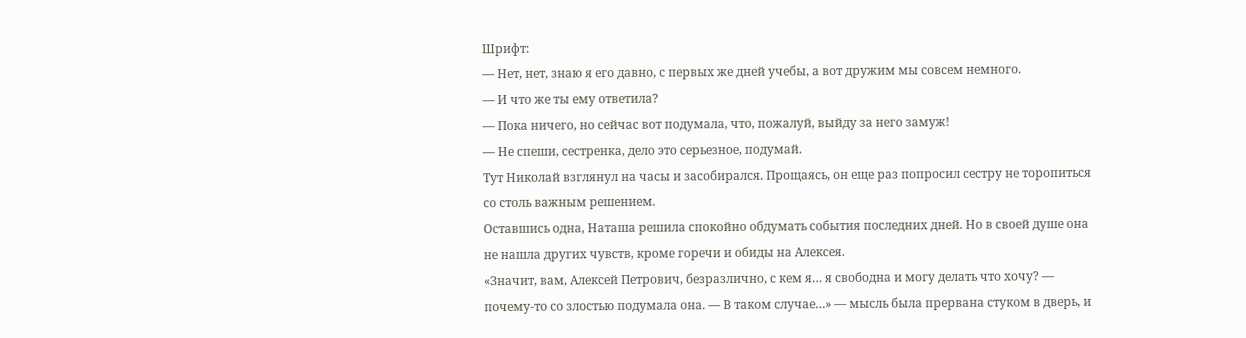Шрифт:
— Нет, нет, знаю я его давно, с первых же дней учебы, а вот дружим мы совсем немного.
— И что же ты ему ответила?
— Пока ничего, но сейчас вот подумала, что, пожалуй, выйду за него замуж!
— Не спеши, сестренка, дело это серьезное, подумай.
Тут Николай взглянул на часы и засобирался. Прощаясь, он еще раз попросил сестру не торопиться со столь важным решением.
Оставшись одна, Наташа решила спокойно обдумать события последних дней. Но в своей душе она не нашла других чувств, кроме горечи и обиды на Алексея.
«Значит, вам, Алексей Петрович, безразлично, с кем я… я свободна и могу делать что хочу? — почему-то со злостью подумала она. — В таком случае…» — мысль была прервана стуком в дверь, и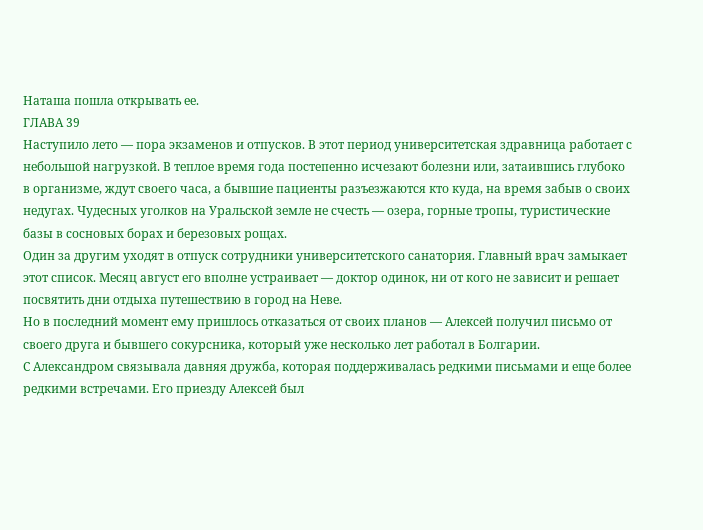Наташа пошла открывать ее.
ГЛАВА 39
Наступило лето — пора экзаменов и отпусков. В этот период университетская здравница работает с небольшой нагрузкой. В теплое время года постепенно исчезают болезни или, затаившись глубоко в организме, ждут своего часа, а бывшие пациенты разъезжаются кто куда, на время забыв о своих недугах. Чудесных уголков на Уральской земле не счесть — озера, горные тропы, туристические базы в сосновых борах и березовых рощах.
Один за другим уходят в отпуск сотрудники университетского санатория. Главный врач замыкает этот список. Месяц август его вполне устраивает — доктор одинок, ни от кого не зависит и решает посвятить дни отдыха путешествию в город на Неве.
Но в последний момент ему пришлось отказаться от своих планов — Алексей получил письмо от своего друга и бывшего сокурсника, который уже несколько лет работал в Болгарии.
С Александром связывала давняя дружба, которая поддерживалась редкими письмами и еще более редкими встречами. Его приезду Алексей был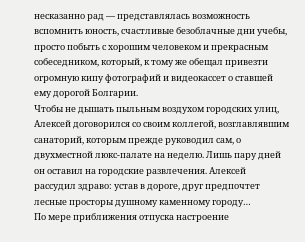несказанно рад — представлялась возможность вспомнить юность, счастливые безоблачные дни учебы, просто побыть с хорошим человеком и прекрасным собеседником, который, к тому же обещал привезти огромную кипу фотографий и видеокассет о ставшей ему дорогой Болгарии.
Чтобы не дышать пыльным воздухом городских улиц, Алексей договорился со своим коллегой, возглавлявшим санаторий, которым прежде руководил сам, о двухместной люкс-палате на неделю. Лишь пару дней он оставил на городские развлечения. Алексей рассудил здраво: устав в дороге, друг предпочтет лесные просторы душному каменному городу…
По мере приближения отпуска настроение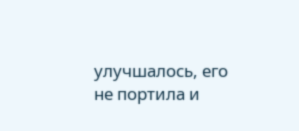улучшалось, его не портила и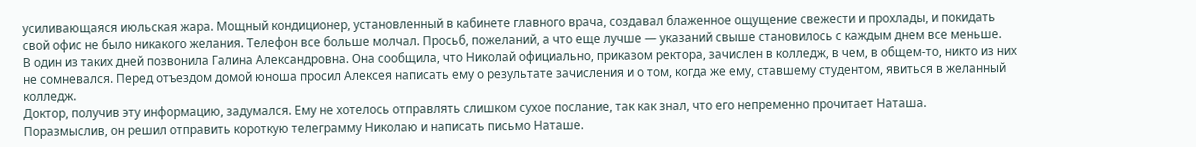усиливающаяся июльская жара. Мощный кондиционер, установленный в кабинете главного врача, создавал блаженное ощущение свежести и прохлады, и покидать свой офис не было никакого желания. Телефон все больше молчал. Просьб, пожеланий, а что еще лучше — указаний свыше становилось с каждым днем все меньше.
В один из таких дней позвонила Галина Александровна. Она сообщила, что Николай официально, приказом ректора, зачислен в колледж, в чем, в общем-то, никто из них не сомневался. Перед отъездом домой юноша просил Алексея написать ему о результате зачисления и о том, когда же ему, ставшему студентом, явиться в желанный колледж.
Доктор, получив эту информацию, задумался. Ему не хотелось отправлять слишком сухое послание, так как знал, что его непременно прочитает Наташа.
Поразмыслив, он решил отправить короткую телеграмму Николаю и написать письмо Наташе.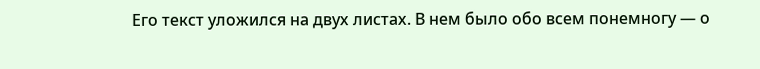Его текст уложился на двух листах. В нем было обо всем понемногу — о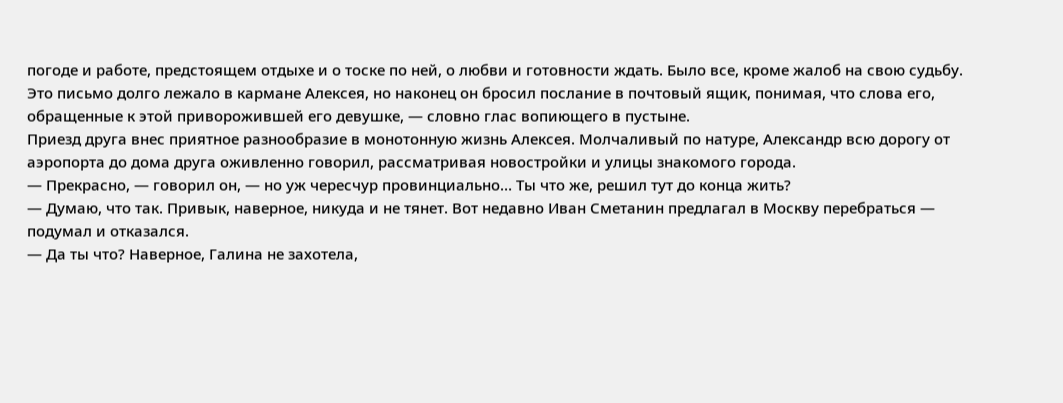погоде и работе, предстоящем отдыхе и о тоске по ней, о любви и готовности ждать. Было все, кроме жалоб на свою судьбу.
Это письмо долго лежало в кармане Алексея, но наконец он бросил послание в почтовый ящик, понимая, что слова его, обращенные к этой приворожившей его девушке, — словно глас вопиющего в пустыне.
Приезд друга внес приятное разнообразие в монотонную жизнь Алексея. Молчаливый по натуре, Александр всю дорогу от аэропорта до дома друга оживленно говорил, рассматривая новостройки и улицы знакомого города.
— Прекрасно, — говорил он, — но уж чересчур провинциально… Ты что же, решил тут до конца жить?
— Думаю, что так. Привык, наверное, никуда и не тянет. Вот недавно Иван Сметанин предлагал в Москву перебраться — подумал и отказался.
— Да ты что? Наверное, Галина не захотела,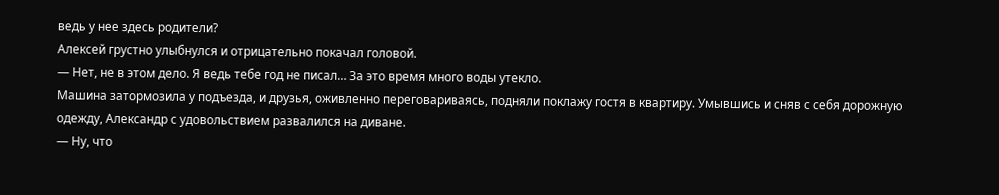ведь у нее здесь родители?
Алексей грустно улыбнулся и отрицательно покачал головой.
— Нет, не в этом дело. Я ведь тебе год не писал… За это время много воды утекло.
Машина затормозила у подъезда, и друзья, оживленно переговариваясь, подняли поклажу гостя в квартиру. Умывшись и сняв с себя дорожную одежду, Александр с удовольствием развалился на диване.
— Ну, что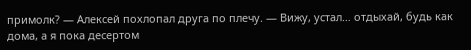примолк? — Алексей похлопал друга по плечу. — Вижу, устал… отдыхай, будь как дома, а я пока десертом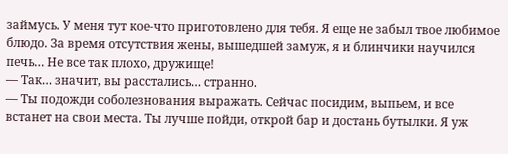займусь. У меня тут кое-что приготовлено для тебя. Я еще не забыл твое любимое блюдо. За время отсутствия жены, вышедшей замуж, я и блинчики научился печь… Не все так плохо, дружище!
— Так… значит, вы расстались… странно.
— Ты подожди соболезнования выражать. Сейчас посидим, выпьем, и все встанет на свои места. Ты лучше пойди, открой бар и достань бутылки. Я уж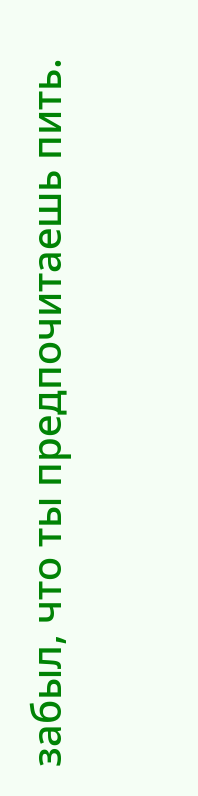забыл, что ты предпочитаешь пить.